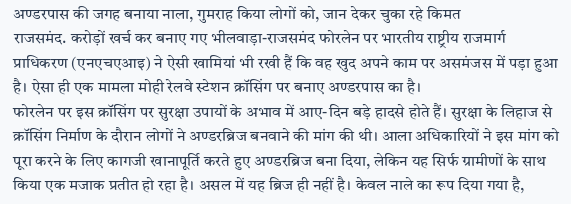अण्डरपास की जगह बनाया नाला, गुमराह किया लोगों को, जान देकर चुका रहे किमत
राजसमंद. करोड़ों खर्च कर बनाए गए भीलवाड़ा-राजसमंद फोरलेन पर भारतीय राष्ट्रीय राजमार्ग प्राधिकरण (एनएचएआइ) ने ऐसी खामियां भी रखी हैं कि वह खुद अपने काम पर असमंजस में पड़ा हुआ है। ऐसा ही एक मामला मोही रेलवे स्टेशन क्रॉसिंग पर बनाए अण्डरपास का है।
फोरलेन पर इस क्रॉसिंग पर सुरक्षा उपायों के अभाव में आए-दिन बड़े हादसे होते हैं। सुरक्षा के लिहाज से क्रॉसिंग निर्माण के दौरान लोगों ने अण्डरब्रिज बनवाने की मांग की थी। आला अधिकारियों ने इस मांग को पूरा करने के लिए कागजी खानापूर्ति करते हुए अण्डरब्रिज बना दिया, लेकिन यह सिर्फ ग्रामीणों के साथ किया एक मजाक प्रतीत हो रहा है। असल में यह ब्रिज ही नहीं है। केवल नाले का रूप दिया गया है,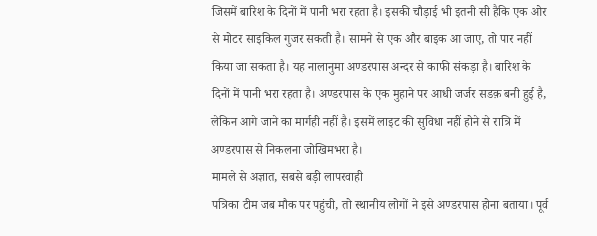जिसमें बारिश के दिनों में पानी भरा रहता है। इसकी चौड़ाई भी इतनी सी हैकि एक ओर से मोटर साइकिल गुजर सकती है। सामने से एक और बाइक आ जाए, तो पार नहीं किया जा सकता है। यह नालानुमा अण्डरपास अन्दर से काफी संकड़ा है। बारिश के दिनों में पानी भरा रहता है। अण्डरपास के एक मुहाने पर आधी जर्जर सडक़ बनी हुई है, लेकिन आगे जाने का मार्गही नहीं है। इसमें लाइट की सुविधा नहीं होने से रात्रि में अण्डरपास से निकलना जोखिमभरा है।
मामले से अज्ञात, सबसे बड़ी लापरवाही
पत्रिका टीम जब मौक पर पहुंची, तो स्थानीय लोगों ने इसे अण्डरपास होना बताया। पूर्व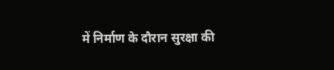में निर्माण के दौरान सुरक्षा की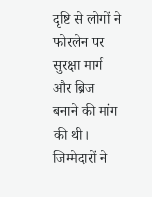दृष्टि से लोगों ने फोरलेन पर सुरक्षा मार्ग और ब्रिज बनाने की मांग की थी। जिम्मेदारों ने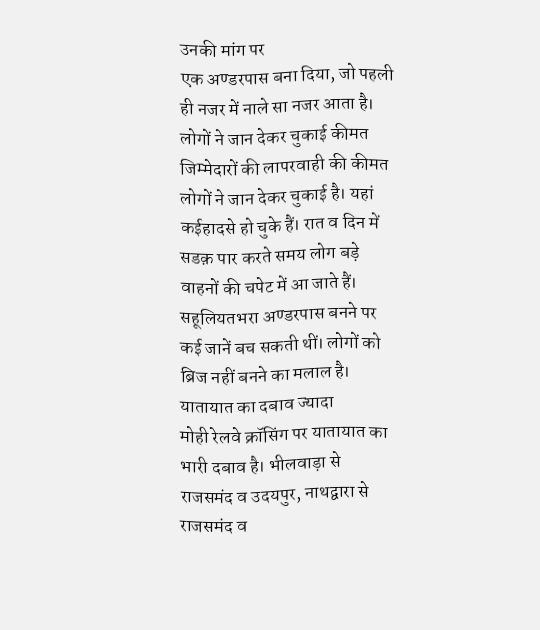उनकी मांग पर
एक अण्डरपास बना दिया, जो पहली ही नजर में नाले सा नजर आता है।
लोगों ने जान देकर चुकाई कीमत
जिम्मेदारों की लापरवाही की कीमत लोगों ने जान देकर चुकाई है। यहां कईहादसे हो चुके हैं। रात व दिन में सडक़ पार करते समय लोग बड़े वाहनों की चपेट में आ जाते हैं। सहूलियतभरा अण्डरपास बनने पर कई जानें बच सकती थीं। लोगों को ब्रिज नहीं बनने का मलाल है।
यातायात का दबाव ज्यादा
मोही रेलवे क्रॉसिंग पर यातायात का भारी दबाव है। भीलवाड़ा से राजसमंद व उदयपुर, नाथद्वारा से राजसमंद व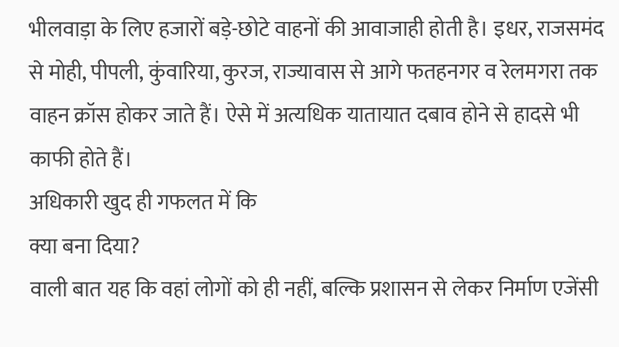भीलवाड़ा के लिए हजारों बड़े-छोटे वाहनों की आवाजाही होती है। इधर, राजसमंद से मोही, पीपली, कुंवारिया, कुरज, राज्यावास से आगे फतहनगर व रेलमगरा तक वाहन क्रॉस होकर जाते हैं। ऐसे में अत्यधिक यातायात दबाव होने से हादसे भी काफी होते हैं।
अधिकारी खुद ही गफलत में कि
क्या बना दिया?
वाली बात यह कि वहां लोगों को ही नहीं, बल्कि प्रशासन से लेकर निर्माण एजेंसी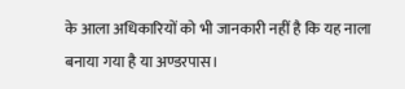के आला अधिकारियों को भी जानकारी नहीं है कि यह नाला बनाया गया है या अण्डरपास।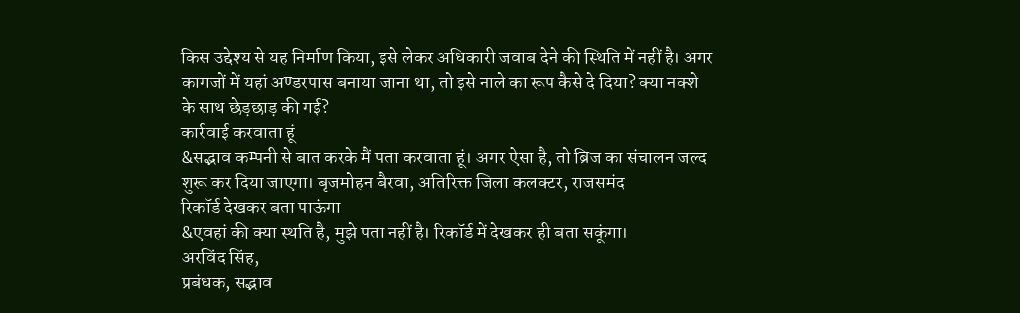किस उद्देश्य से यह निर्माण किया, इसे लेकर अधिकारी जवाब देने की स्थिति में नहीं है। अगर कागजों में यहां अण्डरपास बनाया जाना था, तो इसे नाले का रूप कैसे दे दिया? क्या नक्शे के साथ छेड़छाड़ की गई?
कार्रवाई करवाता हूं
&सद्भाव कम्पनी से बात करके मैं पता करवाता हूं। अगर ऐसा है, तो ब्रिज का संचालन जल्द शुरू कर दिया जाएगा। बृजमोहन बैरवा, अतिरिक्त जिला कलक्टर, राजसमंद
रिकॉर्ड देखकर बता पाऊंगा
&एवहां की क्या स्थति है, मुझे पता नहीं है। रिकॉर्ड में देखकर ही बता सकूंगा।
अरविंद सिंह,
प्रबंधक, सद्भाव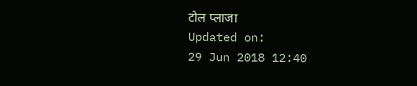टोल प्लाजा
Updated on:
29 Jun 2018 12:40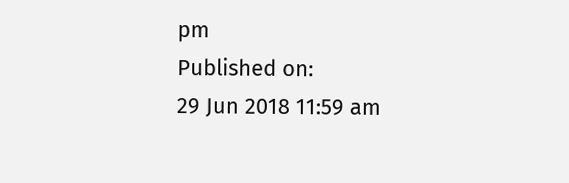pm
Published on:
29 Jun 2018 11:59 am